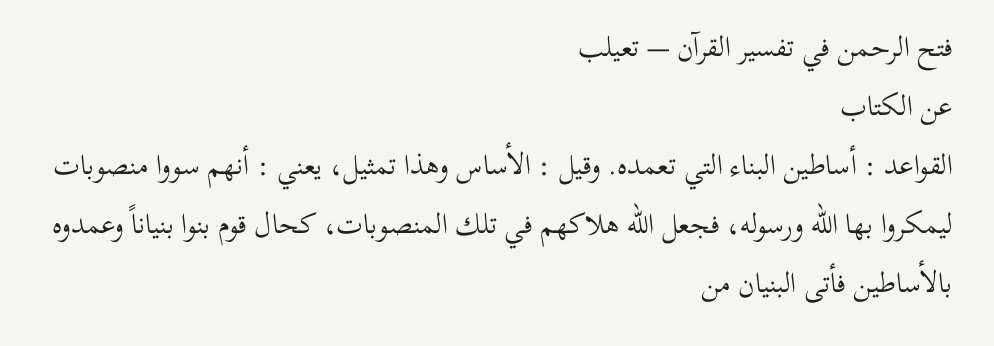فتح الرحمن في تفسير القرآن — تعيلب
عن الكتاب
القواعد : أساطين البناء التي تعمده. وقيل : الأساس وهذا تمثيل، يعني : أنهم سووا منصوبات ليمكروا بها الله ورسوله، فجعل الله هلاكهم في تلك المنصوبات، كحال قوم بنوا بنياناً وعمدوه بالأساطين فأتى البنيان من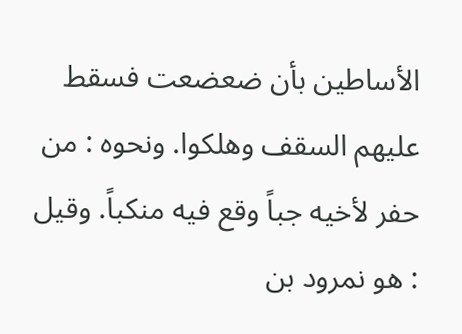الأساطين بأن ضعضعت فسقط عليهم السقف وهلكوا. ونحوه : من حفر لأخيه جباً وقع فيه منكباً. وقيل : هو نمرود بن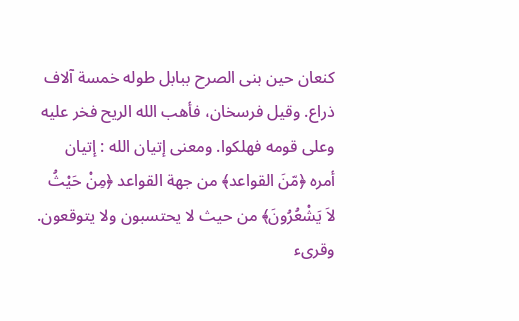كنعان حين بنى الصرح ببابل طوله خمسة آلاف ذراع. وقيل فرسخان، فأهب الله الريح فخر عليه وعلى قومه فهلكوا. ومعنى إتيان الله : إتيان أمره ﴿مّنَ القواعد﴾ من جهة القواعد ﴿مِنْ حَيْثُ لاَ يَشْعُرُونَ﴾ من حيث لا يحتسبون ولا يتوقعون. وقرىء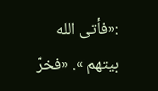:«فأتى الله بيتهم ». «فخرّ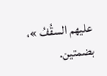عليهم السقُفُ »، بضمتين.